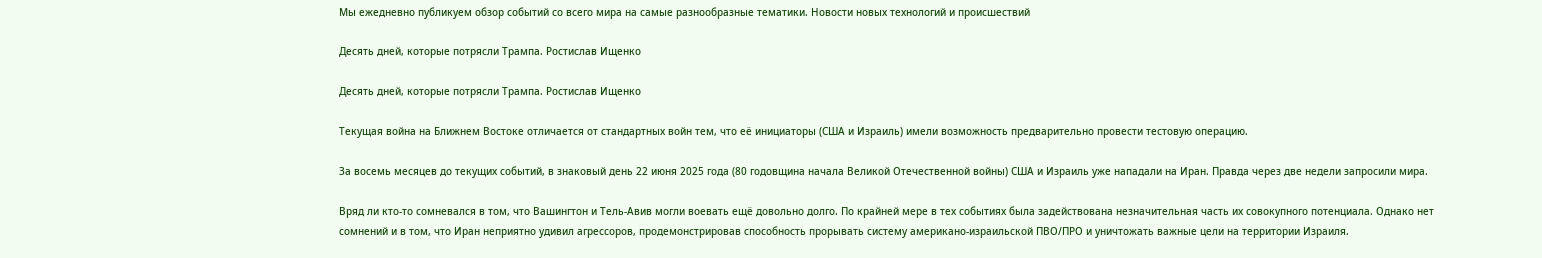Мы ежедневно публикуем обзор событий со всего мира на самые разнообразные тематики. Новости новых технологий и происшествий

Десять дней, которые потрясли Трампа. Ростислав Ищенко

Десять дней, которые потрясли Трампа. Ростислав Ищенко

Текущая война на Ближнем Востоке отличается от стандартных войн тем, что её инициаторы (США и Израиль) имели возможность предварительно провести тестовую операцию.

За восемь месяцев до текущих событий, в знаковый день 22 июня 2025 года (80 годовщина начала Великой Отечественной войны) США и Израиль уже нападали на Иран. Правда через две недели запросили мира.

Вряд ли кто-то сомневался в том, что Вашингтон и Тель-Авив могли воевать ещё довольно долго. По крайней мере в тех событиях была задействована незначительная часть их совокупного потенциала. Однако нет сомнений и в том, что Иран неприятно удивил агрессоров, продемонстрировав способность прорывать систему американо-израильской ПВО/ПРО и уничтожать важные цели на территории Израиля.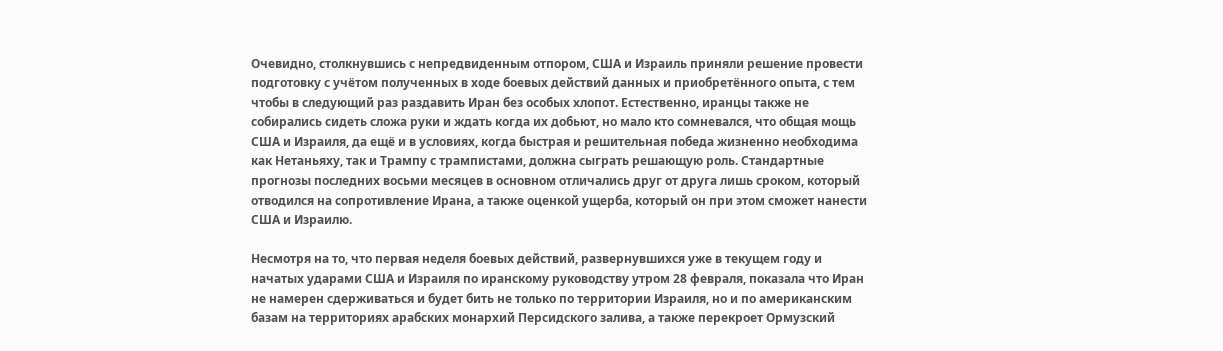Очевидно, столкнувшись с непредвиденным отпором, США и Израиль приняли решение провести подготовку с учётом полученных в ходе боевых действий данных и приобретённого опыта, с тем чтобы в следующий раз раздавить Иран без особых хлопот. Естественно, иранцы также не собирались сидеть сложа руки и ждать когда их добьют, но мало кто сомневался, что общая мощь США и Израиля, да ещё и в условиях, когда быстрая и решительная победа жизненно необходима как Нетаньяху, так и Трампу с трампистами, должна сыграть решающую роль. Стандартные прогнозы последних восьми месяцев в основном отличались друг от друга лишь сроком, который отводился на сопротивление Ирана, а также оценкой ущерба, который он при этом сможет нанести США и Израилю.

Несмотря на то, что первая неделя боевых действий, развернувшихся уже в текущем году и начатых ударами США и Израиля по иранскому руководству утром 28 февраля, показала что Иран не намерен сдерживаться и будет бить не только по территории Израиля, но и по американским базам на территориях арабских монархий Персидского залива, а также перекроет Ормузский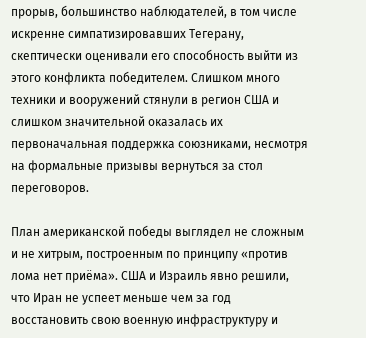прорыв, большинство наблюдателей, в том числе искренне симпатизировавших Тегерану, скептически оценивали его способность выйти из этого конфликта победителем. Слишком много техники и вооружений стянули в регион США и слишком значительной оказалась их первоначальная поддержка союзниками, несмотря на формальные призывы вернуться за стол переговоров.

План американской победы выглядел не сложным и не хитрым, построенным по принципу «против лома нет приёма». США и Израиль явно решили, что Иран не успеет меньше чем за год восстановить свою военную инфраструктуру и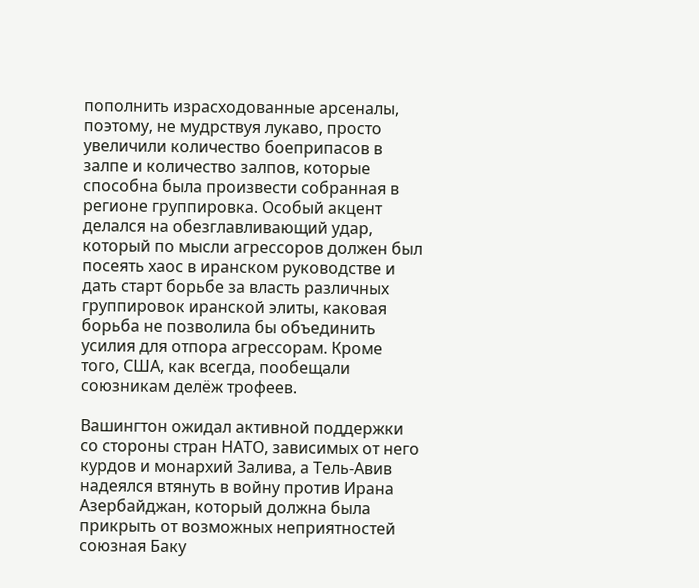пополнить израсходованные арсеналы, поэтому, не мудрствуя лукаво, просто увеличили количество боеприпасов в залпе и количество залпов, которые способна была произвести собранная в регионе группировка. Особый акцент делался на обезглавливающий удар, который по мысли агрессоров должен был посеять хаос в иранском руководстве и дать старт борьбе за власть различных группировок иранской элиты, каковая борьба не позволила бы объединить усилия для отпора агрессорам. Кроме того, США, как всегда, пообещали союзникам делёж трофеев.

Вашингтон ожидал активной поддержки со стороны стран НАТО, зависимых от него курдов и монархий Залива, а Тель-Авив надеялся втянуть в войну против Ирана Азербайджан, который должна была прикрыть от возможных неприятностей союзная Баку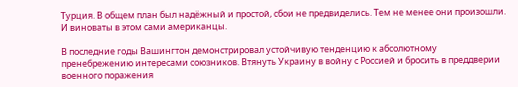Турция. В общем план был надёжный и простой, сбои не предвиделись. Тем не менее они произошли. И виноваты в этом сами американцы.

В последние годы Вашингтон демонстрировал устойчивую тенденцию к абсолютному пренебрежению интересами союзников. Втянуть Украину в войну с Россией и бросить в преддверии военного поражения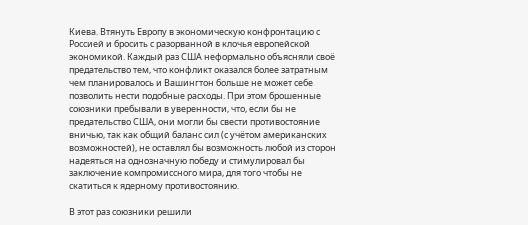Киева. Втянуть Европу в экономическую конфронтацию с Россией и бросить с разорванной в клочья европейской экономикой. Каждый раз США неформально объясняли своё предательство тем, что конфликт оказался более затратным чем планировалось и Вашингтон больше не может себе позволить нести подобные расходы. При этом брошенные союзники пребывали в уверенности, что, если бы не предательство США, они могли бы свести противостояние вничью, так как общий баланс сил (с учётом американских возможностей), не оставлял бы возможность любой из сторон надеяться на однозначную победу и стимулировал бы заключение компромиссного мира, для того чтобы не скатиться к ядерному противостоянию.

В этот раз союзники решили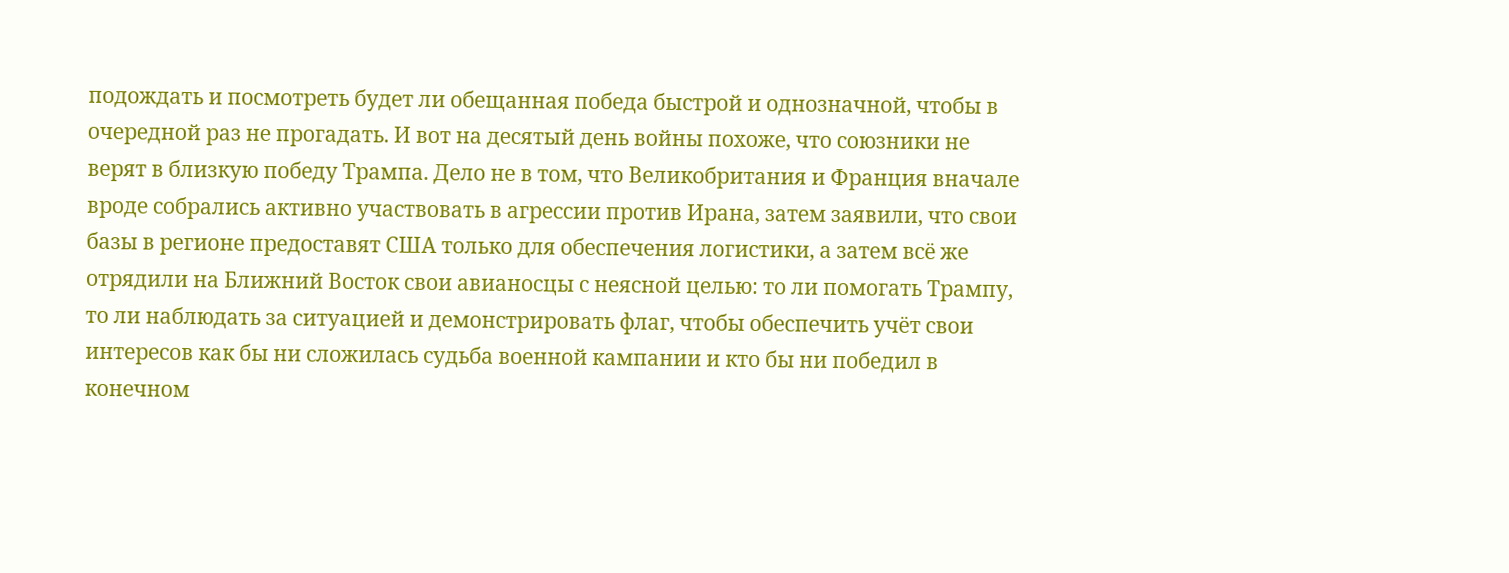подождать и посмотреть будет ли обещанная победа быстрой и однозначной, чтобы в очередной раз не прогадать. И вот на десятый день войны похоже, что союзники не верят в близкую победу Трампа. Дело не в том, что Великобритания и Франция вначале вроде собрались активно участвовать в агрессии против Ирана, затем заявили, что свои базы в регионе предоставят США только для обеспечения логистики, а затем всё же отрядили на Ближний Восток свои авианосцы с неясной целью: то ли помогать Трампу, то ли наблюдать за ситуацией и демонстрировать флаг, чтобы обеспечить учёт свои интересов как бы ни сложилась судьба военной кампании и кто бы ни победил в конечном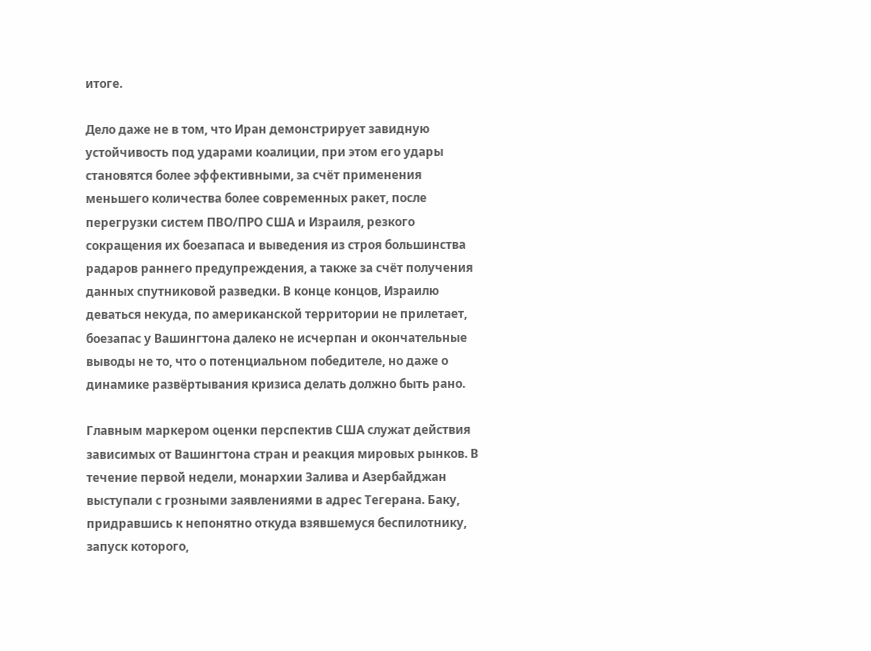итоге.

Дело даже не в том, что Иран демонстрирует завидную устойчивость под ударами коалиции, при этом его удары становятся более эффективными, за счёт применения меньшего количества более современных ракет, после перегрузки систем ПВО/ПРО США и Израиля, резкого сокращения их боезапаса и выведения из строя большинства радаров раннего предупреждения, а также за счёт получения данных спутниковой разведки. В конце концов, Израилю деваться некуда, по американской территории не прилетает, боезапас у Вашингтона далеко не исчерпан и окончательные выводы не то, что о потенциальном победителе, но даже о динамике развёртывания кризиса делать должно быть рано.

Главным маркером оценки перспектив США служат действия зависимых от Вашингтона стран и реакция мировых рынков. В течение первой недели, монархии Залива и Азербайджан выступали с грозными заявлениями в адрес Тегерана. Баку, придравшись к непонятно откуда взявшемуся беспилотнику, запуск которого,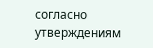согласно утверждениям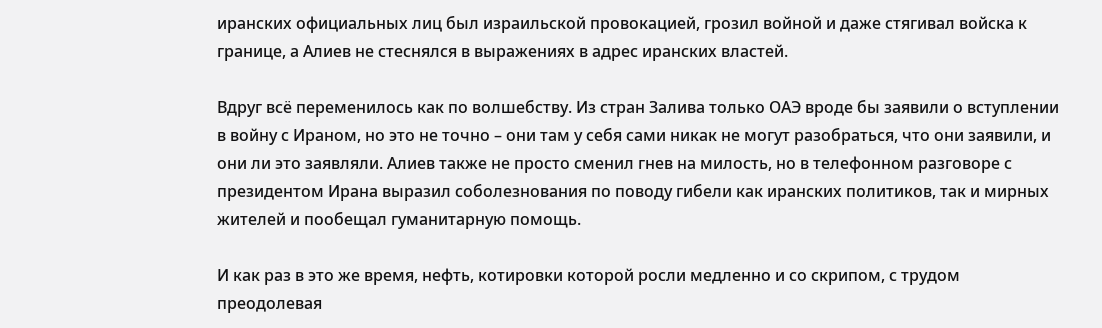иранских официальных лиц был израильской провокацией, грозил войной и даже стягивал войска к границе, а Алиев не стеснялся в выражениях в адрес иранских властей.

Вдруг всё переменилось как по волшебству. Из стран Залива только ОАЭ вроде бы заявили о вступлении в войну с Ираном, но это не точно – они там у себя сами никак не могут разобраться, что они заявили, и они ли это заявляли. Алиев также не просто сменил гнев на милость, но в телефонном разговоре с президентом Ирана выразил соболезнования по поводу гибели как иранских политиков, так и мирных жителей и пообещал гуманитарную помощь.

И как раз в это же время, нефть, котировки которой росли медленно и со скрипом, с трудом преодолевая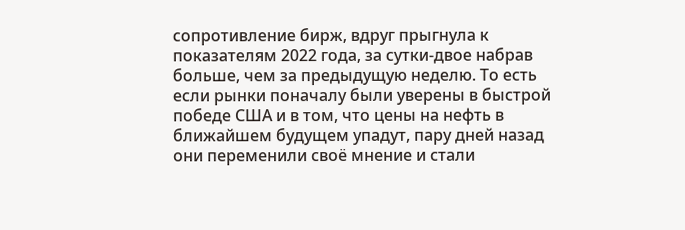сопротивление бирж, вдруг прыгнула к показателям 2022 года, за сутки-двое набрав больше, чем за предыдущую неделю. То есть если рынки поначалу были уверены в быстрой победе США и в том, что цены на нефть в ближайшем будущем упадут, пару дней назад они переменили своё мнение и стали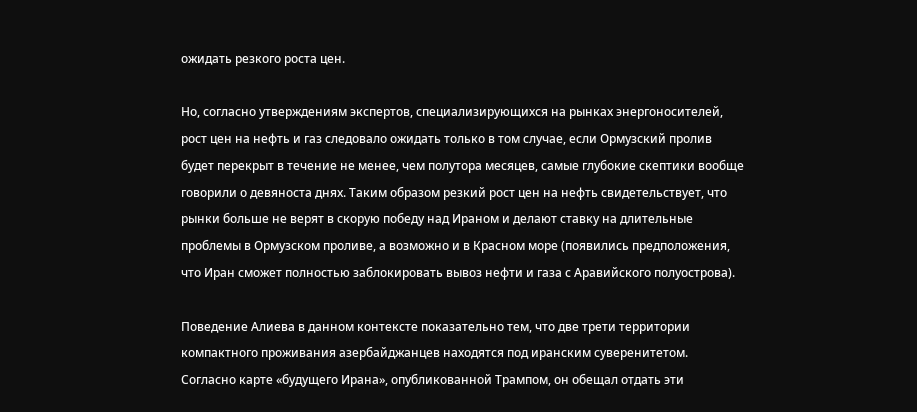ожидать резкого роста цен.

Но, согласно утверждениям экспертов, специализирующихся на рынках энергоносителей, рост цен на нефть и газ следовало ожидать только в том случае, если Ормузский пролив будет перекрыт в течение не менее, чем полутора месяцев, самые глубокие скептики вообще говорили о девяноста днях. Таким образом резкий рост цен на нефть свидетельствует, что рынки больше не верят в скорую победу над Ираном и делают ставку на длительные проблемы в Ормузском проливе, а возможно и в Красном море (появились предположения, что Иран сможет полностью заблокировать вывоз нефти и газа с Аравийского полуострова).

Поведение Алиева в данном контексте показательно тем, что две трети территории компактного проживания азербайджанцев находятся под иранским суверенитетом. Согласно карте «будущего Ирана», опубликованной Трампом, он обещал отдать эти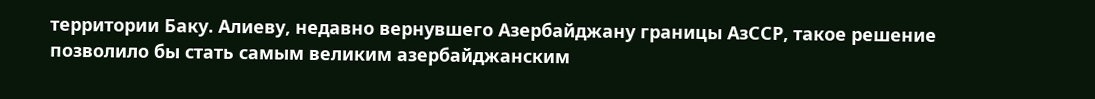территории Баку. Алиеву, недавно вернувшего Азербайджану границы АзССР, такое решение позволило бы стать самым великим азербайджанским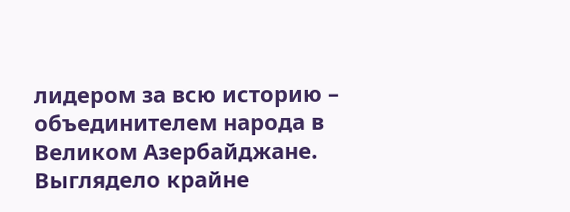лидером за всю историю – объединителем народа в Великом Азербайджане. Выглядело крайне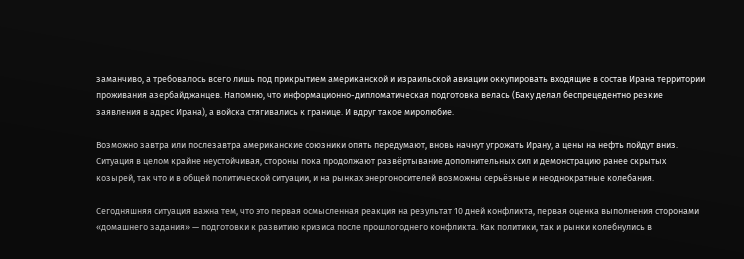заманчиво, а требовалось всего лишь под прикрытием американской и израильской авиации оккупировать входящие в состав Ирана территории проживания азербайджанцев. Напомню, что информационно-дипломатическая подготовка велась (Баку делал беспрецедентно резкие заявления в адрес Ирана), а войска стягивались к границе. И вдруг такое миролюбие.

Возможно завтра или послезавтра американские союзники опять передумают, вновь начнут угрожать Ирану, а цены на нефть пойдут вниз. Ситуация в целом крайне неустойчивая, стороны пока продолжают развёртывание дополнительных сил и демонстрацию ранее скрытых козырей, так что и в общей политической ситуации, и на рынках энергоносителей возможны серьёзные и неоднократные колебания.

Сегодняшняя ситуация важна тем, что это первая осмысленная реакция на результат 10 дней конфликта, первая оценка выполнения сторонами «домашнего задания» — подготовки к развитию кризиса после прошлогоднего конфликта. Как политики, так и рынки колебнулись в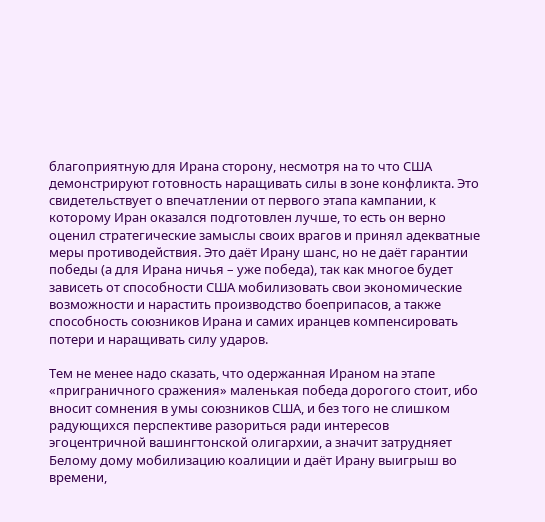благоприятную для Ирана сторону, несмотря на то что США демонстрируют готовность наращивать силы в зоне конфликта. Это свидетельствует о впечатлении от первого этапа кампании, к которому Иран оказался подготовлен лучше, то есть он верно оценил стратегические замыслы своих врагов и принял адекватные меры противодействия. Это даёт Ирану шанс, но не даёт гарантии победы (а для Ирана ничья – уже победа), так как многое будет зависеть от способности США мобилизовать свои экономические возможности и нарастить производство боеприпасов, а также способность союзников Ирана и самих иранцев компенсировать потери и наращивать силу ударов.

Тем не менее надо сказать, что одержанная Ираном на этапе «приграничного сражения» маленькая победа дорогого стоит, ибо вносит сомнения в умы союзников США, и без того не слишком радующихся перспективе разориться ради интересов эгоцентричной вашингтонской олигархии, а значит затрудняет Белому дому мобилизацию коалиции и даёт Ирану выигрыш во времени,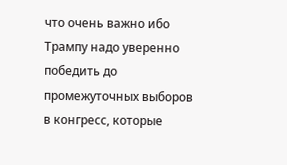что очень важно ибо Трампу надо уверенно победить до промежуточных выборов в конгресс, которые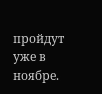пройдут уже в ноябре.